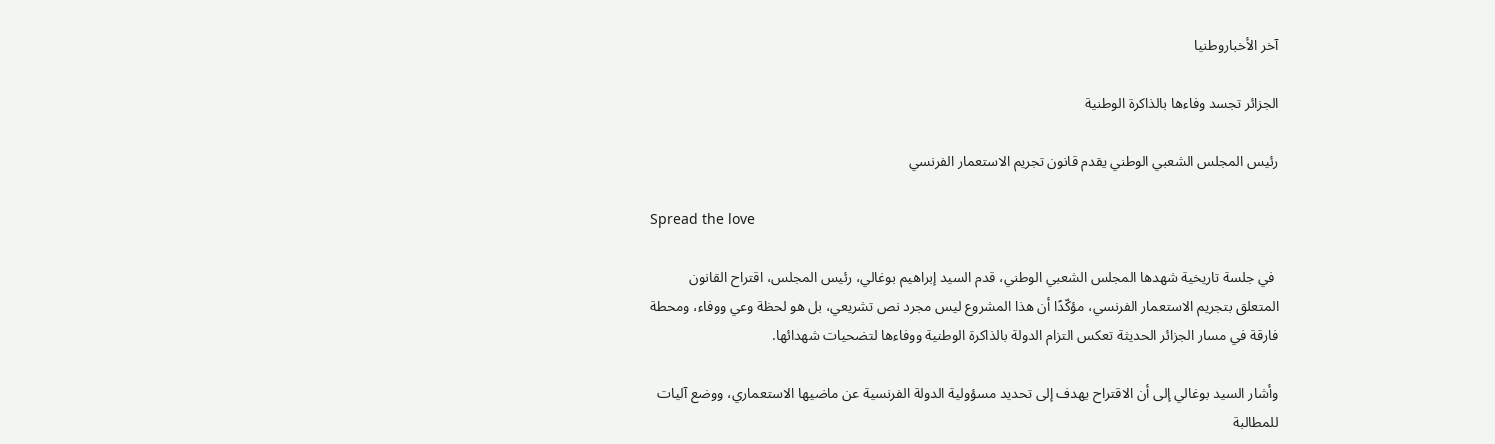آخر الأخباروطنيا

الجزائر تجسد وفاءها بالذاكرة الوطنية

رئيس المجلس الشعبي الوطني يقدم قانون تجريم الاستعمار الفرنسي

Spread the love

 في جلسة تاريخية شهدها المجلس الشعبي الوطني، قدم السيد إبراهيم بوغالي، رئيس المجلس، اقتراح القانون المتعلق بتجريم الاستعمار الفرنسي، مؤكّدًا أن هذا المشروع ليس مجرد نص تشريعي، بل هو لحظة وعي ووفاء، ومحطة فارقة في مسار الجزائر الحديثة تعكس التزام الدولة بالذاكرة الوطنية ووفاءها لتضحيات شهدائها.

وأشار السيد بوغالي إلى أن الاقتراح يهدف إلى تحديد مسؤولية الدولة الفرنسية عن ماضيها الاستعماري، ووضع آليات للمطالبة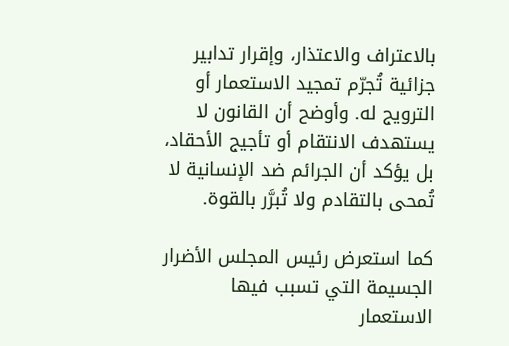بالاعتراف والاعتذار، وإقرار تدابير جزائية تُجرّم تمجيد الاستعمار أو الترويج له. وأوضح أن القانون لا يستهدف الانتقام أو تأجيج الأحقاد، بل يؤكد أن الجرائم ضد الإنسانية لا تُمحى بالتقادم ولا تُبرَّر بالقوة.

كما استعرض رئيس المجلس الأضرار الجسيمة التي تسبب فيها الاستعمار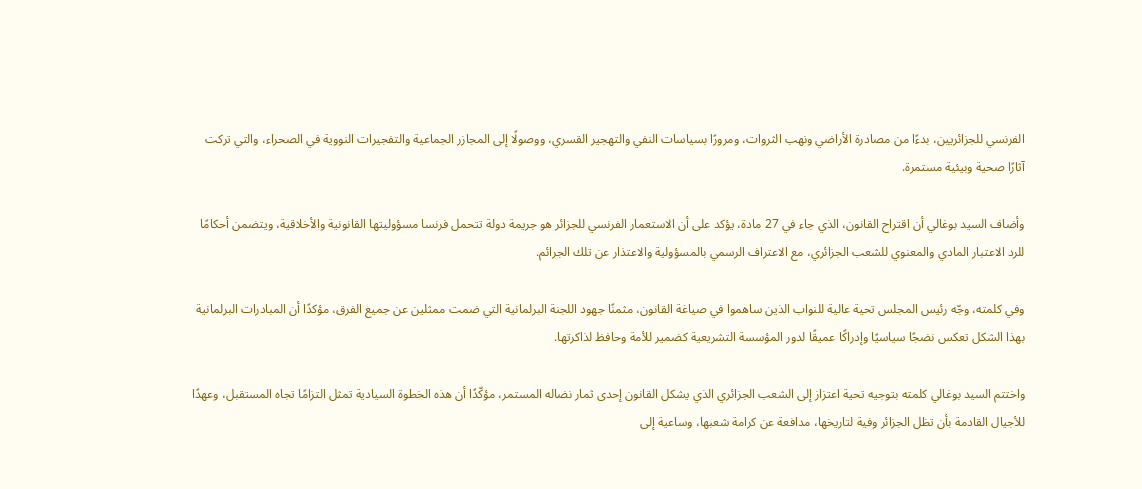الفرنسي للجزائريين، بدءًا من مصادرة الأراضي ونهب الثروات، ومرورًا بسياسات النفي والتهجير القسري، ووصولًا إلى المجازر الجماعية والتفجيرات النووية في الصحراء، والتي تركت آثارًا صحية وبيئية مستمرة.

وأضاف السيد بوغالي أن اقتراح القانون، الذي جاء في 27 مادة، يؤكد على أن الاستعمار الفرنسي للجزائر هو جريمة دولة تتحمل فرنسا مسؤوليتها القانونية والأخلاقية، ويتضمن أحكامًا للرد الاعتبار المادي والمعنوي للشعب الجزائري، مع الاعتراف الرسمي بالمسؤولية والاعتذار عن تلك الجرائم.

وفي كلمته، وجّه رئيس المجلس تحية عالية للنواب الذين ساهموا في صياغة القانون، مثمنًا جهود اللجنة البرلمانية التي ضمت ممثلين عن جميع الفرق، مؤكدًا أن المبادرات البرلمانية بهذا الشكل تعكس نضجًا سياسيًا وإدراكًا عميقًا لدور المؤسسة التشريعية كضمير للأمة وحافظ لذاكرتها.

واختتم السيد بوغالي كلمته بتوجيه تحية اعتزاز إلى الشعب الجزائري الذي يشكل القانون إحدى ثمار نضاله المستمر، مؤكّدًا أن هذه الخطوة السيادية تمثل التزامًا تجاه المستقبل، وعهدًا للأجيال القادمة بأن تظل الجزائر وفية لتاريخها، مدافعة عن كرامة شعبها، وساعية إلى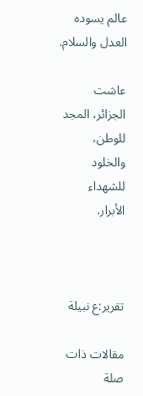عالم يسوده العدل والسلام.

عاشت الجزائر، المجد للوطن، والخلود للشهداء الأبرار.



تقرير:ع نبيلة

مقالات ذات صلة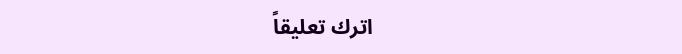اترك تعليقاً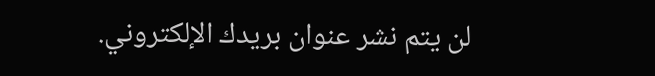لن يتم نشر عنوان بريدك الإلكتروني.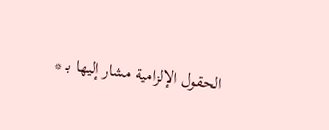الحقول الإلزامية مشار إليها بـ *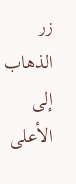زر الذهاب إلى الأعلى